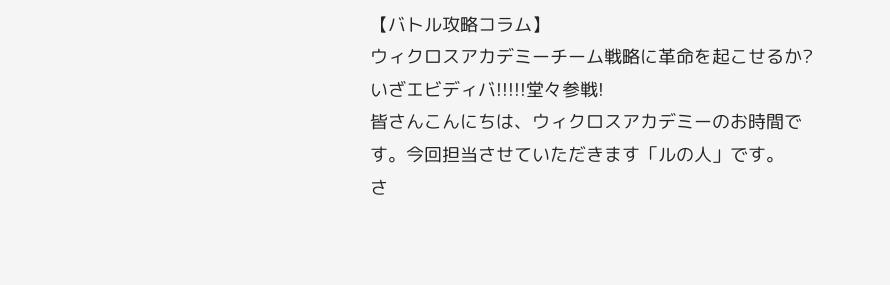【バトル攻略コラム】
ウィクロスアカデミーチーム戦略に革命を起こせるか?いざエビディバ!!!!!堂々参戦!
皆さんこんにちは、ウィクロスアカデミーのお時間です。今回担当させていただきます「ルの人」です。
さ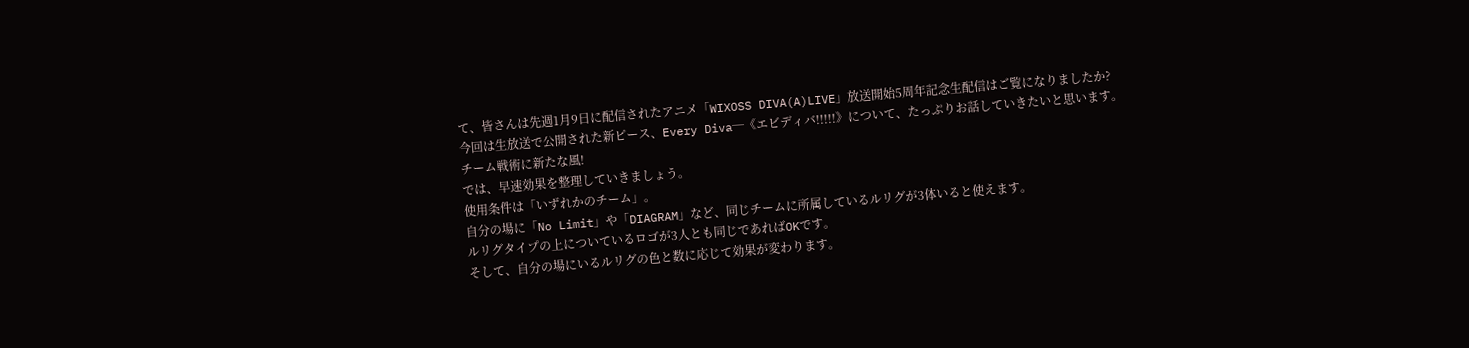て、皆さんは先週1月9日に配信されたアニメ「WIXOSS DIVA(A)LIVE」放送開始5周年記念生配信はご覧になりましたか?
今回は生放送で公開された新ピース、Every Diva─《エビディバ!!!!!》について、たっぷりお話していきたいと思います。
チーム戦術に新たな風!
では、早速効果を整理していきましょう。
使用条件は「いずれかのチーム」。
自分の場に「No Limit」や「DIAGRAM」など、同じチームに所属しているルリグが3体いると使えます。
ルリグタイプの上についているロゴが3人とも同じであればOKです。
そして、自分の場にいるルリグの色と数に応じて効果が変わります。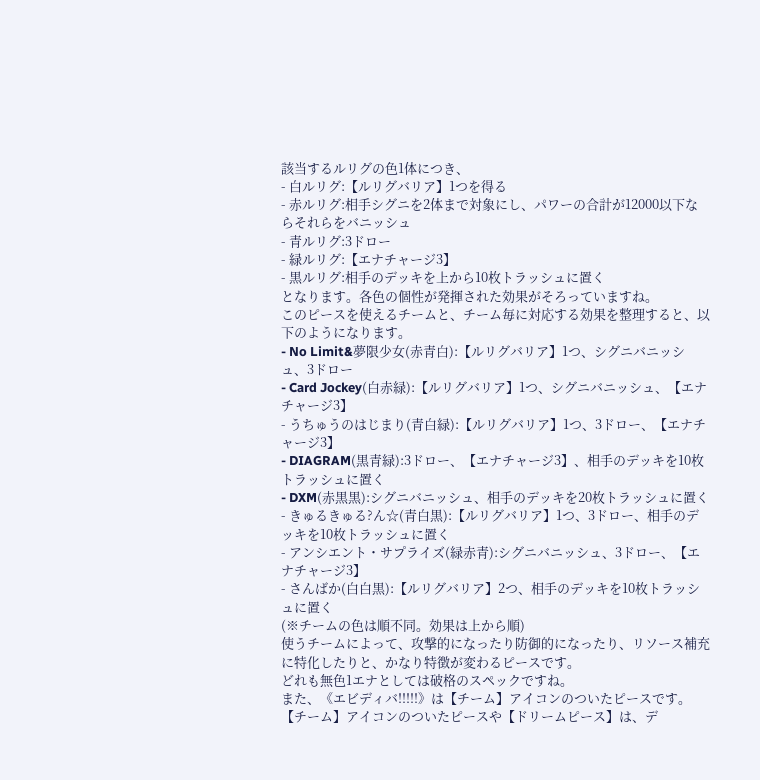該当するルリグの色1体につき、
- 白ルリグ:【ルリグバリア】1つを得る
- 赤ルリグ:相手シグニを2体まで対象にし、パワーの合計が12000以下ならそれらをバニッシュ
- 青ルリグ:3ドロー
- 緑ルリグ:【エナチャージ3】
- 黒ルリグ:相手のデッキを上から10枚トラッシュに置く
となります。各色の個性が発揮された効果がそろっていますね。
このピースを使えるチームと、チーム毎に対応する効果を整理すると、以下のようになります。
- No Limit&夢限少女(赤青白):【ルリグバリア】1つ、シグニバニッシュ、3ドロー
- Card Jockey(白赤緑):【ルリグバリア】1つ、シグニバニッシュ、【エナチャージ3】
- うちゅうのはじまり(青白緑):【ルリグバリア】1つ、3ドロー、【エナチャージ3】
- DIAGRAM(黒青緑):3ドロー、【エナチャージ3】、相手のデッキを10枚トラッシュに置く
- DXM(赤黒黒):シグニバニッシュ、相手のデッキを20枚トラッシュに置く
- きゅるきゅる?ん☆(青白黒):【ルリグバリア】1つ、3ドロー、相手のデッキを10枚トラッシュに置く
- アンシエント・サプライズ(緑赤青):シグニバニッシュ、3ドロー、【エナチャージ3】
- さんばか(白白黒):【ルリグバリア】2つ、相手のデッキを10枚トラッシュに置く
(※チームの色は順不同。効果は上から順)
使うチームによって、攻撃的になったり防御的になったり、リソース補充に特化したりと、かなり特徴が変わるピースです。
どれも無色1エナとしては破格のスペックですね。
また、《エビディバ!!!!!》は【チーム】アイコンのついたピースです。
【チーム】アイコンのついたピースや【ドリームピース】は、デ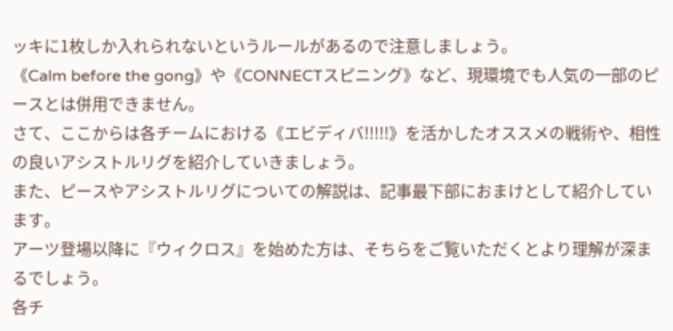ッキに1枚しか入れられないというルールがあるので注意しましょう。
《Calm before the gong》や《CONNECTスピニング》など、現環境でも人気の一部のピースとは併用できません。
さて、ここからは各チームにおける《エビディバ!!!!!》を活かしたオススメの戦術や、相性の良いアシストルリグを紹介していきましょう。
また、ピースやアシストルリグについての解説は、記事最下部におまけとして紹介しています。
アーツ登場以降に『ウィクロス』を始めた方は、そちらをご覧いただくとより理解が深まるでしょう。
各チ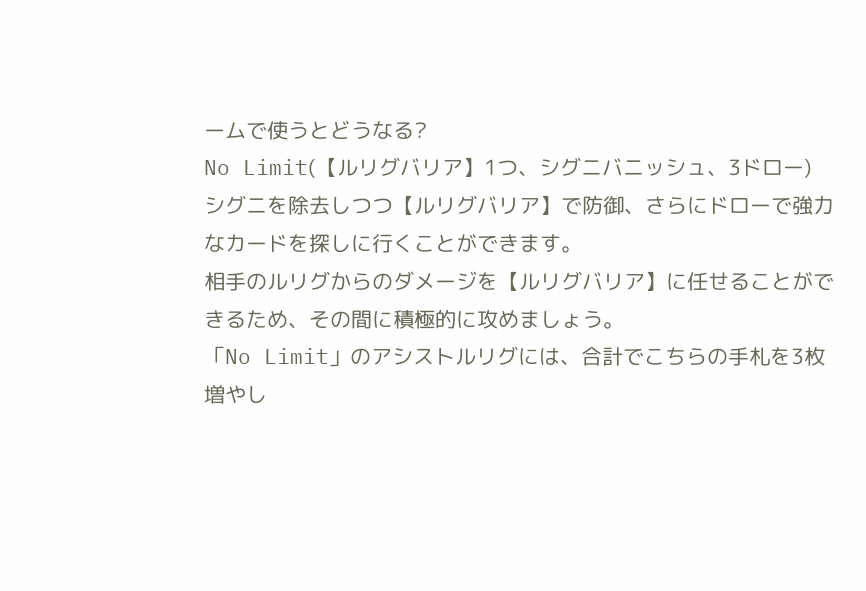ームで使うとどうなる?
No Limit(【ルリグバリア】1つ、シグニバニッシュ、3ドロー)
シグニを除去しつつ【ルリグバリア】で防御、さらにドローで強力なカードを探しに行くことができます。
相手のルリグからのダメージを【ルリグバリア】に任せることができるため、その間に積極的に攻めましょう。
「No Limit」のアシストルリグには、合計でこちらの手札を3枚増やし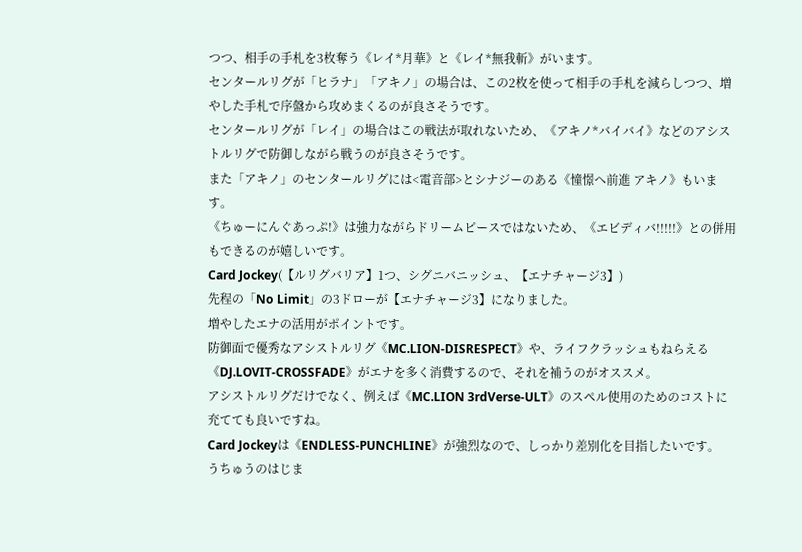つつ、相手の手札を3枚奪う《レイ*月華》と《レイ*無我斬》がいます。
センタールリグが「ヒラナ」「アキノ」の場合は、この2枚を使って相手の手札を減らしつつ、増やした手札で序盤から攻めまくるのが良さそうです。
センタールリグが「レイ」の場合はこの戦法が取れないため、《アキノ*バイバイ》などのアシストルリグで防御しながら戦うのが良さそうです。
また「アキノ」のセンタールリグには<電音部>とシナジーのある《憧憬へ前進 アキノ》もいます。
《ちゅーにんぐあっぷ!》は強力ながらドリームピースではないため、《エビディバ!!!!!》との併用もできるのが嬉しいです。
Card Jockey(【ルリグバリア】1つ、シグニバニッシュ、【エナチャージ3】)
先程の「No Limit」の3ドローが【エナチャージ3】になりました。
増やしたエナの活用がポイントです。
防御面で優秀なアシストルリグ《MC.LION-DISRESPECT》や、ライフクラッシュもねらえる《DJ.LOVIT-CROSSFADE》がエナを多く消費するので、それを補うのがオススメ。
アシストルリグだけでなく、例えば《MC.LION 3rdVerse-ULT》のスペル使用のためのコストに充てても良いですね。
Card Jockeyは《ENDLESS-PUNCHLINE》が強烈なので、しっかり差別化を目指したいです。
うちゅうのはじま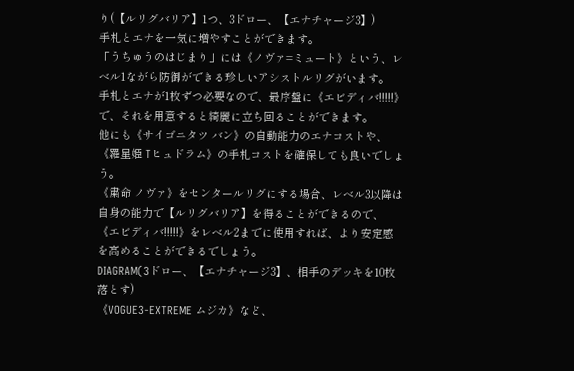り(【ルリグバリア】1つ、3ドロー、【エナチャージ3】)
手札とエナを一気に増やすことができます。
「うちゅうのはじまり」には《ノヴァ=ミュート》という、レベル1ながら防御ができる珍しいアシストルリグがいます。
手札とエナが1枚ずつ必要なので、最序盤に《エビディバ!!!!!》で、それを用意すると綺麗に立ち回ることができます。
他にも《サイゴニタツ バン》の自動能力のエナコストや、《羅星姫 Tヒュドラム》の手札コストを確保しても良いでしょう。
《粛命 ノヴァ》をセンタールリグにする場合、レベル3以降は自身の能力で【ルリグバリア】を得ることができるので、《エビディバ!!!!!》をレベル2までに使用すれば、より安定感を高めることができるでしょう。
DIAGRAM(3ドロー、【エナチャージ3】、相手のデッキを10枚落とす)
《VOGUE3-EXTREME ムジカ》など、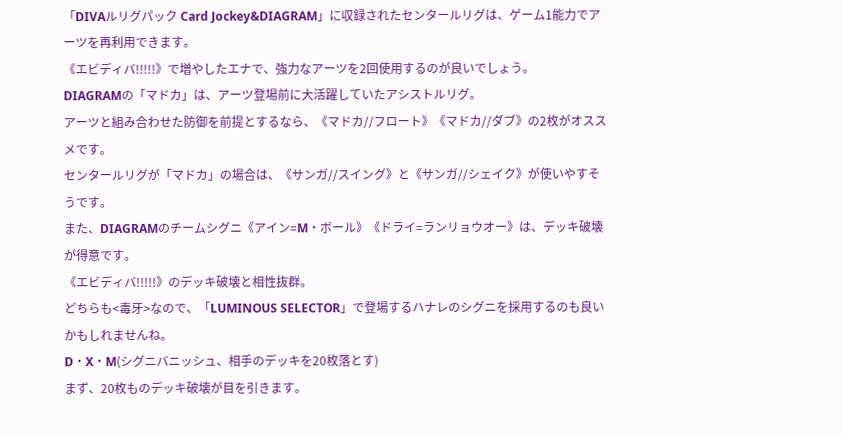「DIVAルリグパック Card Jockey&DIAGRAM」に収録されたセンタールリグは、ゲーム1能力でアーツを再利用できます。
《エビディバ!!!!!》で増やしたエナで、強力なアーツを2回使用するのが良いでしょう。
DIAGRAMの「マドカ」は、アーツ登場前に大活躍していたアシストルリグ。
アーツと組み合わせた防御を前提とするなら、《マドカ//フロート》《マドカ//ダブ》の2枚がオススメです。
センタールリグが「マドカ」の場合は、《サンガ//スイング》と《サンガ//シェイク》が使いやすそうです。
また、DIAGRAMのチームシグニ《アイン=M・ボール》《ドライ=ランリョウオー》は、デッキ破壊が得意です。
《エビディバ!!!!!》のデッキ破壊と相性抜群。
どちらも<毒牙>なので、「LUMINOUS SELECTOR」で登場するハナレのシグニを採用するのも良いかもしれませんね。
D・X・M(シグニバニッシュ、相手のデッキを20枚落とす)
まず、20枚ものデッキ破壊が目を引きます。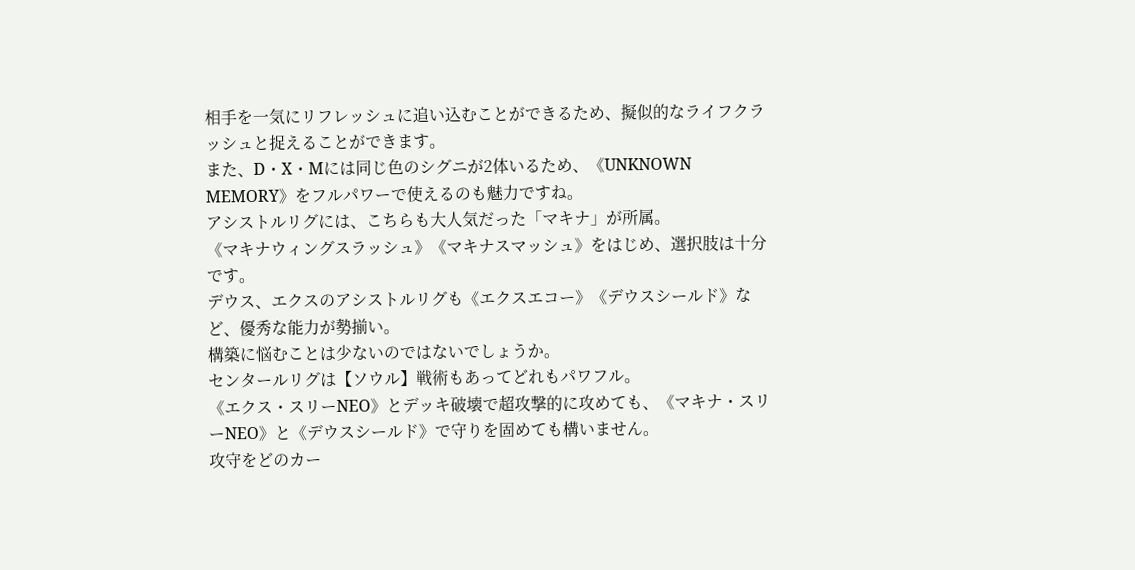相手を一気にリフレッシュに追い込むことができるため、擬似的なライフクラッシュと捉えることができます。
また、D・X・Mには同じ色のシグニが2体いるため、《UNKNOWN MEMORY》をフルパワーで使えるのも魅力ですね。
アシストルリグには、こちらも大人気だった「マキナ」が所属。
《マキナウィングスラッシュ》《マキナスマッシュ》をはじめ、選択肢は十分です。
デウス、エクスのアシストルリグも《エクスエコー》《デウスシールド》など、優秀な能力が勢揃い。
構築に悩むことは少ないのではないでしょうか。
センタールリグは【ソウル】戦術もあってどれもパワフル。
《エクス・スリーNEO》とデッキ破壊で超攻撃的に攻めても、《マキナ・スリーNEO》と《デウスシールド》で守りを固めても構いません。
攻守をどのカー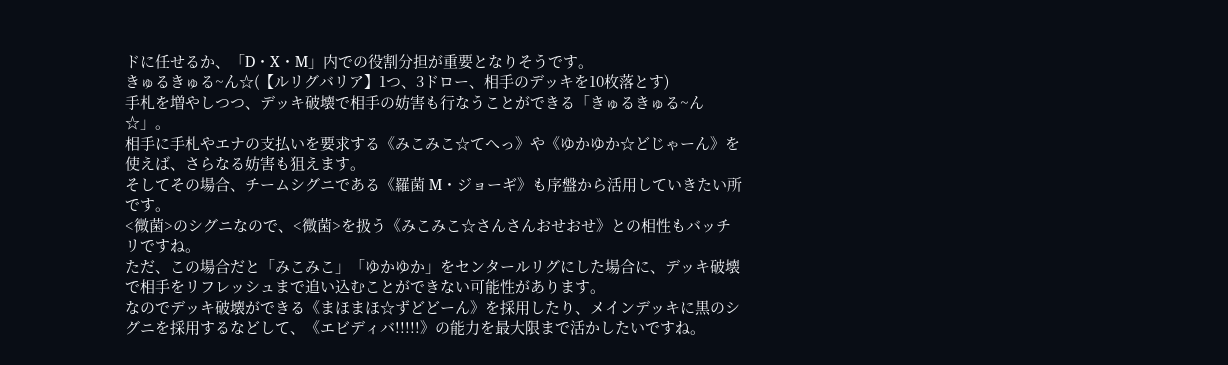ドに任せるか、「D・X・M」内での役割分担が重要となりそうです。
きゅるきゅる~ん☆(【ルリグバリア】1つ、3ドロー、相手のデッキを10枚落とす)
手札を増やしつつ、デッキ破壊で相手の妨害も行なうことができる「きゅるきゅる~ん☆」。
相手に手札やエナの支払いを要求する《みこみこ☆てへっ》や《ゆかゆか☆どじゃーん》を使えば、さらなる妨害も狙えます。
そしてその場合、チームシグニである《羅菌 M・ジョーギ》も序盤から活用していきたい所です。
<微菌>のシグニなので、<微菌>を扱う《みこみこ☆さんさんおせおせ》との相性もバッチリですね。
ただ、この場合だと「みこみこ」「ゆかゆか」をセンタールリグにした場合に、デッキ破壊で相手をリフレッシュまで追い込むことができない可能性があります。
なのでデッキ破壊ができる《まほまほ☆ずどどーん》を採用したり、メインデッキに黒のシグニを採用するなどして、《エビディバ!!!!!》の能力を最大限まで活かしたいですね。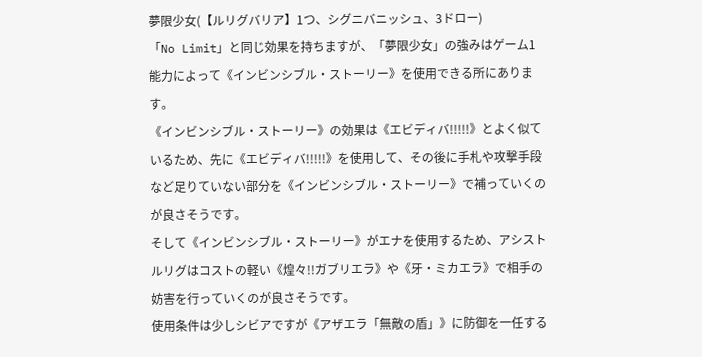夢限少女(【ルリグバリア】1つ、シグニバニッシュ、3ドロー)
「No Limit」と同じ効果を持ちますが、「夢限少女」の強みはゲーム1能力によって《インビンシブル・ストーリー》を使用できる所にあります。
《インビンシブル・ストーリー》の効果は《エビディバ!!!!!》とよく似ているため、先に《エビディバ!!!!!》を使用して、その後に手札や攻撃手段など足りていない部分を《インビンシブル・ストーリー》で補っていくのが良さそうです。
そして《インビンシブル・ストーリー》がエナを使用するため、アシストルリグはコストの軽い《煌々!!ガブリエラ》や《牙・ミカエラ》で相手の妨害を行っていくのが良さそうです。
使用条件は少しシビアですが《アザエラ「無敵の盾」》に防御を一任する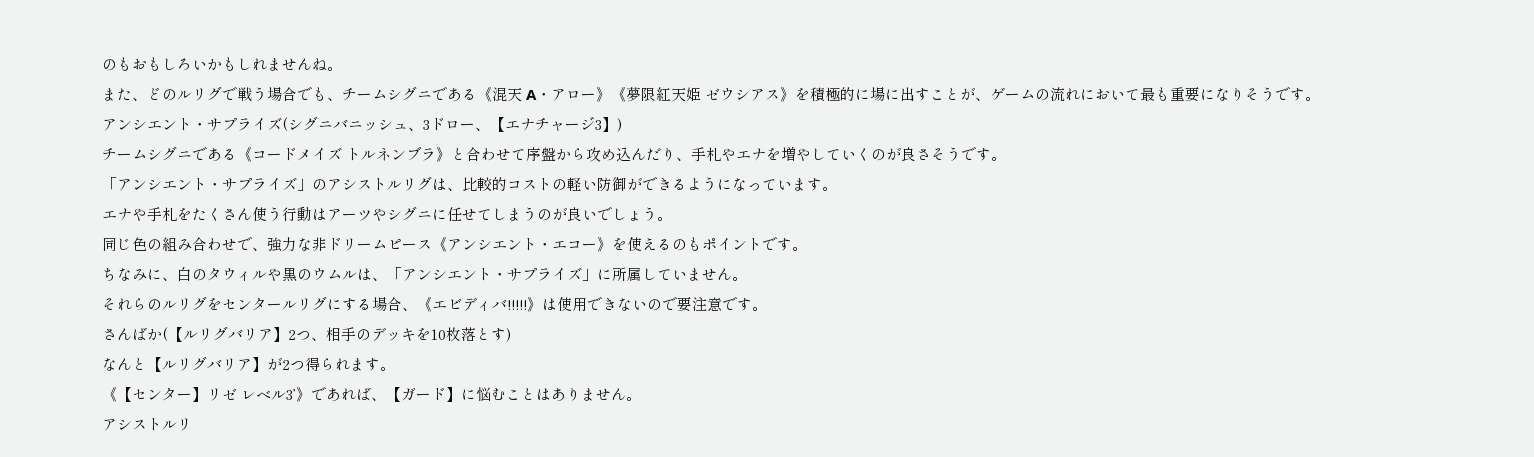のもおもしろいかもしれませんね。
また、どのルリグで戦う場合でも、チームシグニである《混天 A・アロー》《夢限紅天姫 ゼウシアス》を積極的に場に出すことが、ゲームの流れにおいて最も重要になりそうです。
アンシエント・サプライズ(シグニバニッシュ、3ドロー、【エナチャージ3】)
チームシグニである《コードメイズ トルネンブラ》と合わせて序盤から攻め込んだり、手札やエナを増やしていくのが良さそうです。
「アンシエント・サプライズ」のアシストルリグは、比較的コストの軽い防御ができるようになっています。
エナや手札をたくさん使う行動はアーツやシグニに任せてしまうのが良いでしょう。
同じ色の組み合わせで、強力な非ドリームピース《アンシエント・エコー》を使えるのもポイントです。
ちなみに、白のタウィルや黒のウムルは、「アンシエント・サプライズ」に所属していません。
それらのルリグをセンタールリグにする場合、《エビディバ!!!!!》は使用できないので要注意です。
さんばか(【ルリグバリア】2つ、相手のデッキを10枚落とす)
なんと【ルリグバリア】が2つ得られます。
《【センター】リゼ レベル3’》であれば、【ガード】に悩むことはありません。
アシストルリ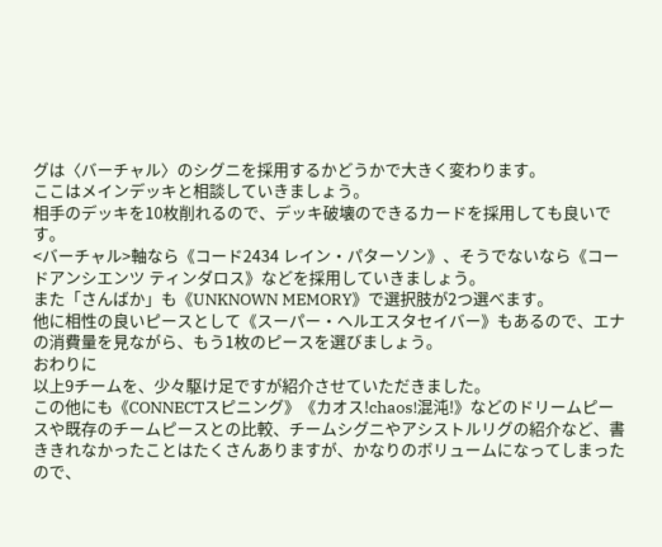グは〈バーチャル〉のシグニを採用するかどうかで大きく変わります。
ここはメインデッキと相談していきましょう。
相手のデッキを10枚削れるので、デッキ破壊のできるカードを採用しても良いです。
<バーチャル>軸なら《コード2434 レイン・パターソン》、そうでないなら《コードアンシエンツ ティンダロス》などを採用していきましょう。
また「さんばか」も《UNKNOWN MEMORY》で選択肢が2つ選べます。
他に相性の良いピースとして《スーパー・ヘルエスタセイバー》もあるので、エナの消費量を見ながら、もう1枚のピースを選びましょう。
おわりに
以上9チームを、少々駆け足ですが紹介させていただきました。
この他にも《CONNECTスピニング》《カオス!chaos!混沌!》などのドリームピースや既存のチームピースとの比較、チームシグニやアシストルリグの紹介など、書ききれなかったことはたくさんありますが、かなりのボリュームになってしまったので、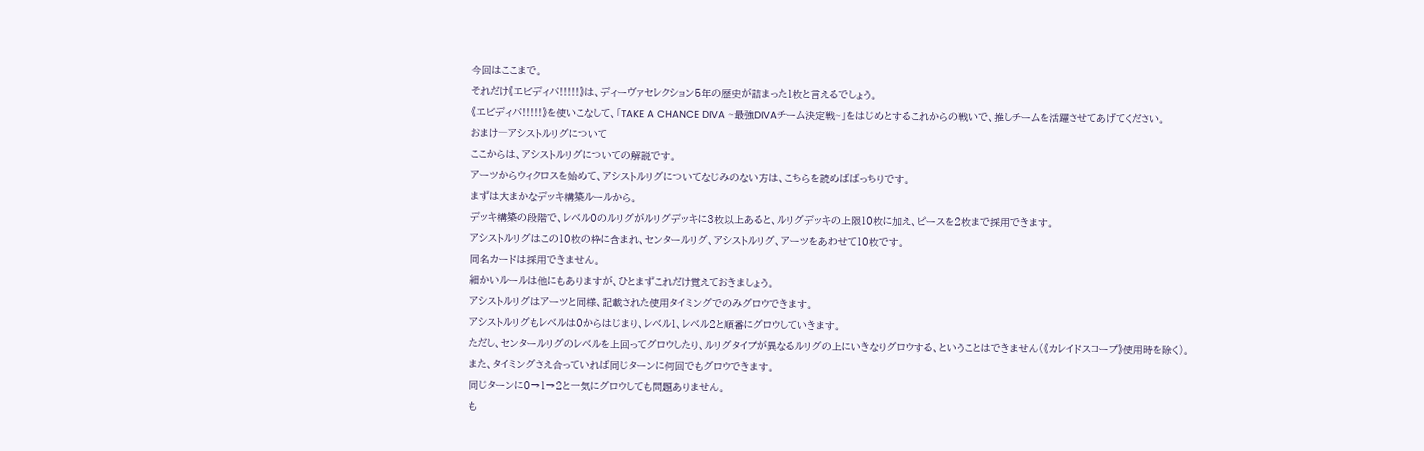今回はここまで。
それだけ《エビディバ!!!!!》は、ディーヴァセレクション5年の歴史が詰まった1枚と言えるでしょう。
《エビディバ!!!!!》を使いこなして、「TAKE A CHANCE DIVA ~最強DIVAチーム決定戦~」をはじめとするこれからの戦いで、推しチームを活躍させてあげてください。
おまけ―アシストルリグについて
ここからは、アシストルリグについての解説です。
アーツからウィクロスを始めて、アシストルリグについてなじみのない方は、こちらを読めばばっちりです。
まずは大まかなデッキ構築ルールから。
デッキ構築の段階で、レベル0のルリグがルリグデッキに3枚以上あると、ルリグデッキの上限10枚に加え、ピースを2枚まで採用できます。
アシストルリグはこの10枚の枠に含まれ、センタールリグ、アシストルリグ、アーツをあわせて10枚です。
同名カードは採用できません。
細かいルールは他にもありますが、ひとまずこれだけ覚えておきましょう。
アシストルリグはアーツと同様、記載された使用タイミングでのみグロウできます。
アシストルリグもレベルは0からはじまり、レベル1、レベル2と順番にグロウしていきます。
ただし、センタールリグのレベルを上回ってグロウしたり、ルリグタイプが異なるルリグの上にいきなりグロウする、ということはできません(《カレイドスコープ》使用時を除く)。
また、タイミングさえ合っていれば同じターンに何回でもグロウできます。
同じターンに0→1→2と一気にグロウしても問題ありません。
も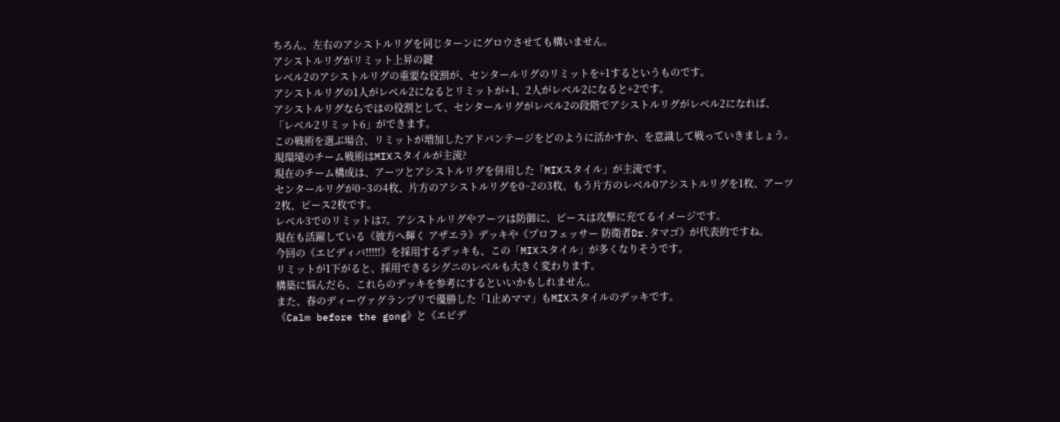ちろん、左右のアシストルリグを同じターンにグロウさせても構いません。
アシストルリグがリミット上昇の鍵
レベル2のアシストルリグの重要な役割が、センタールリグのリミットを+1するというものです。
アシストルリグの1人がレベル2になるとリミットが+1、2人がレベル2になると+2です。
アシストルリグならではの役割として、センタールリグがレベル2の段階でアシストルリグがレベル2になれば、「レベル2リミット6」ができます。
この戦術を選ぶ場合、リミットが増加したアドバンテージをどのように活かすか、を意識して戦っていきましょう。
現環境のチーム戦術はMIXスタイルが主流?
現在のチーム構成は、アーツとアシストルリグを併用した「MIXスタイル」が主流です。
センタールリグが0~3の4枚、片方のアシストルリグを0~2の3枚、もう片方のレベル0アシストルリグを1枚、アーツ2枚、ピース2枚です。
レベル3でのリミットは7。アシストルリグやアーツは防御に、ピースは攻撃に充てるイメージです。
現在も活躍している《彼方へ輝く アザエラ》デッキや《プロフェッサー 防衛者Dr.タマゴ》が代表的ですね。
今回の《エビディバ!!!!!》を採用するデッキも、この「MIXスタイル」が多くなりそうです。
リミットが1下がると、採用できるシグニのレベルも大きく変わります。
構築に悩んだら、これらのデッキを参考にするといいかもしれません。
また、春のディーヴァグランプリで優勝した「1止めママ」もMIXスタイルのデッキです。
《Calm before the gong》と《エビデ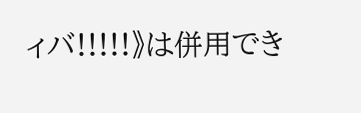ィバ!!!!!》は併用でき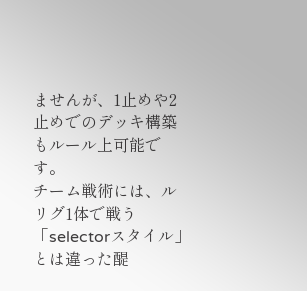ませんが、1止めや2止めでのデッキ構築もルール上可能です。
チーム戦術には、ルリグ1体で戦う「selectorスタイル」とは違った醍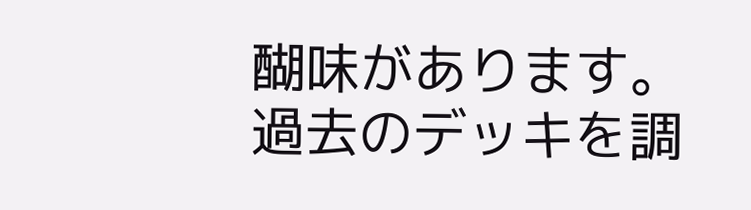醐味があります。
過去のデッキを調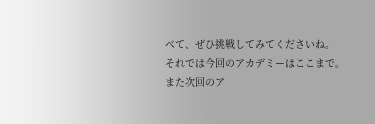べて、ぜひ挑戦してみてくださいね。
それでは今回のアカデミーはここまで。
また次回のア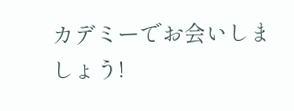カデミーでお会いしましょう!